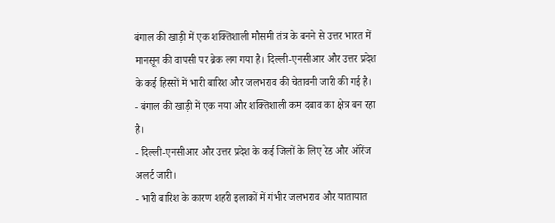बंगाल की खाड़ी में एक शक्तिशाली मौसमी तंत्र के बनने से उत्तर भारत में मानसून की वापसी पर ब्रेक लग गया है। दिल्ली-एनसीआर और उत्तर प्रदेश के कई हिस्सों में भारी बारिश और जलभराव की चेतावनी जारी की गई है।
- बंगाल की खाड़ी में एक नया और शक्तिशाली कम दबाव का क्षेत्र बन रहा है।
- दिल्ली-एनसीआर और उत्तर प्रदेश के कई जिलों के लिए रेड और ऑरेंज अलर्ट जारी।
- भारी बारिश के कारण शहरी इलाकों में गंभीर जलभराव और यातायात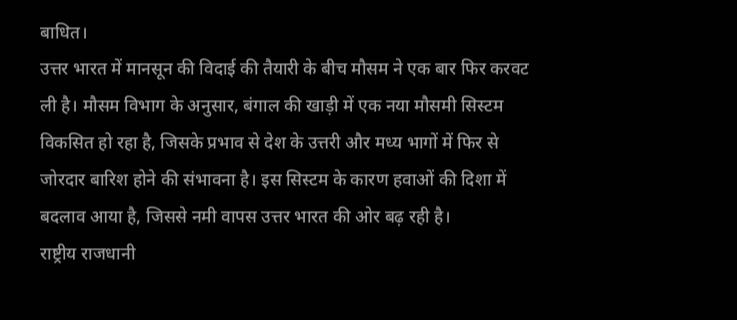बाधित।
उत्तर भारत में मानसून की विदाई की तैयारी के बीच मौसम ने एक बार फिर करवट ली है। मौसम विभाग के अनुसार, बंगाल की खाड़ी में एक नया मौसमी सिस्टम विकसित हो रहा है, जिसके प्रभाव से देश के उत्तरी और मध्य भागों में फिर से जोरदार बारिश होने की संभावना है। इस सिस्टम के कारण हवाओं की दिशा में बदलाव आया है, जिससे नमी वापस उत्तर भारत की ओर बढ़ रही है।
राष्ट्रीय राजधानी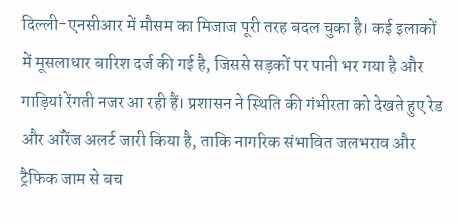दिल्ली-एनसीआर में मौसम का मिजाज पूरी तरह बदल चुका है। कई इलाकों में मूसलाधार बारिश दर्ज की गई है, जिससे सड़कों पर पानी भर गया है और गाड़ियां रेंगती नजर आ रही हैं। प्रशासन ने स्थिति की गंभीरता को देखते हुए रेड और ऑरेंज अलर्ट जारी किया है, ताकि नागरिक संभावित जलभराव और ट्रैफिक जाम से बच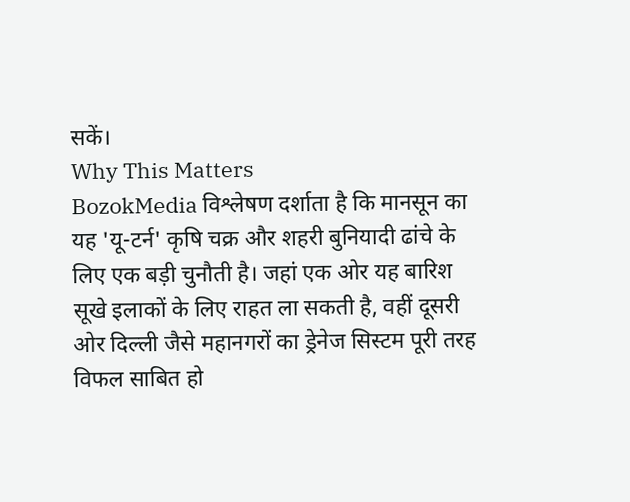सकें।
Why This Matters
BozokMedia विश्लेषण दर्शाता है कि मानसून का यह 'यू-टर्न' कृषि चक्र और शहरी बुनियादी ढांचे के लिए एक बड़ी चुनौती है। जहां एक ओर यह बारिश सूखे इलाकों के लिए राहत ला सकती है, वहीं दूसरी ओर दिल्ली जैसे महानगरों का ड्रेनेज सिस्टम पूरी तरह विफल साबित हो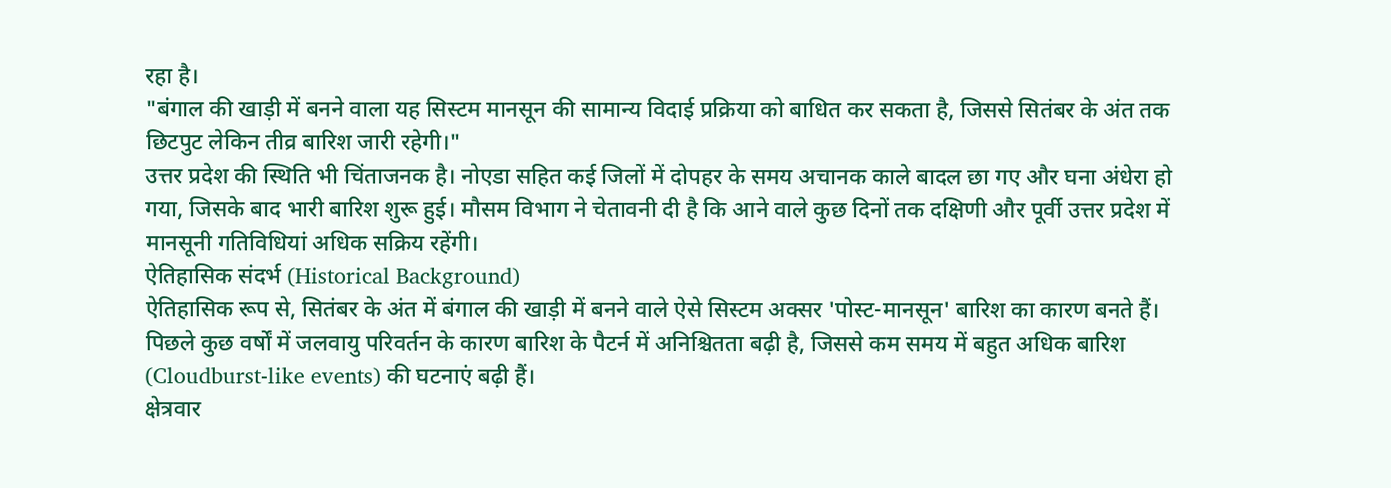रहा है।
"बंगाल की खाड़ी में बनने वाला यह सिस्टम मानसून की सामान्य विदाई प्रक्रिया को बाधित कर सकता है, जिससे सितंबर के अंत तक छिटपुट लेकिन तीव्र बारिश जारी रहेगी।"
उत्तर प्रदेश की स्थिति भी चिंताजनक है। नोएडा सहित कई जिलों में दोपहर के समय अचानक काले बादल छा गए और घना अंधेरा हो गया, जिसके बाद भारी बारिश शुरू हुई। मौसम विभाग ने चेतावनी दी है कि आने वाले कुछ दिनों तक दक्षिणी और पूर्वी उत्तर प्रदेश में मानसूनी गतिविधियां अधिक सक्रिय रहेंगी।
ऐतिहासिक संदर्भ (Historical Background)
ऐतिहासिक रूप से, सितंबर के अंत में बंगाल की खाड़ी में बनने वाले ऐसे सिस्टम अक्सर 'पोस्ट-मानसून' बारिश का कारण बनते हैं। पिछले कुछ वर्षों में जलवायु परिवर्तन के कारण बारिश के पैटर्न में अनिश्चितता बढ़ी है, जिससे कम समय में बहुत अधिक बारिश (Cloudburst-like events) की घटनाएं बढ़ी हैं।
क्षेत्रवार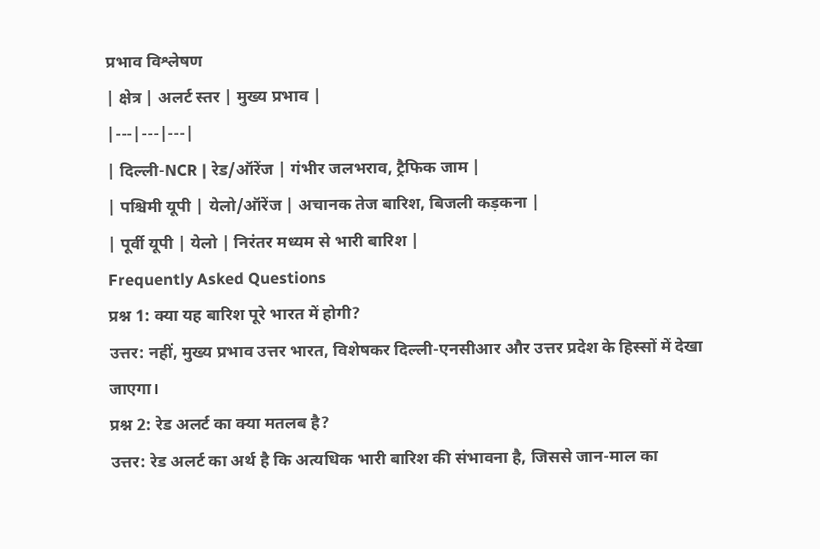प्रभाव विश्लेषण
| क्षेत्र | अलर्ट स्तर | मुख्य प्रभाव |
|---|---|---|
| दिल्ली-NCR | रेड/ऑरेंज | गंभीर जलभराव, ट्रैफिक जाम |
| पश्चिमी यूपी | येलो/ऑरेंज | अचानक तेज बारिश, बिजली कड़कना |
| पूर्वी यूपी | येलो | निरंतर मध्यम से भारी बारिश |
Frequently Asked Questions
प्रश्न 1: क्या यह बारिश पूरे भारत में होगी?
उत्तर: नहीं, मुख्य प्रभाव उत्तर भारत, विशेषकर दिल्ली-एनसीआर और उत्तर प्रदेश के हिस्सों में देखा जाएगा।
प्रश्न 2: रेड अलर्ट का क्या मतलब है?
उत्तर: रेड अलर्ट का अर्थ है कि अत्यधिक भारी बारिश की संभावना है, जिससे जान-माल का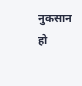नुकसान हो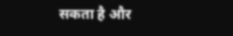सकता है और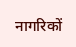नागरिकों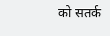को सतर्क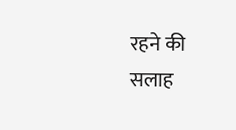रहने की सलाह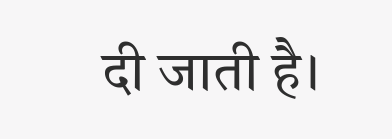दी जाती है।